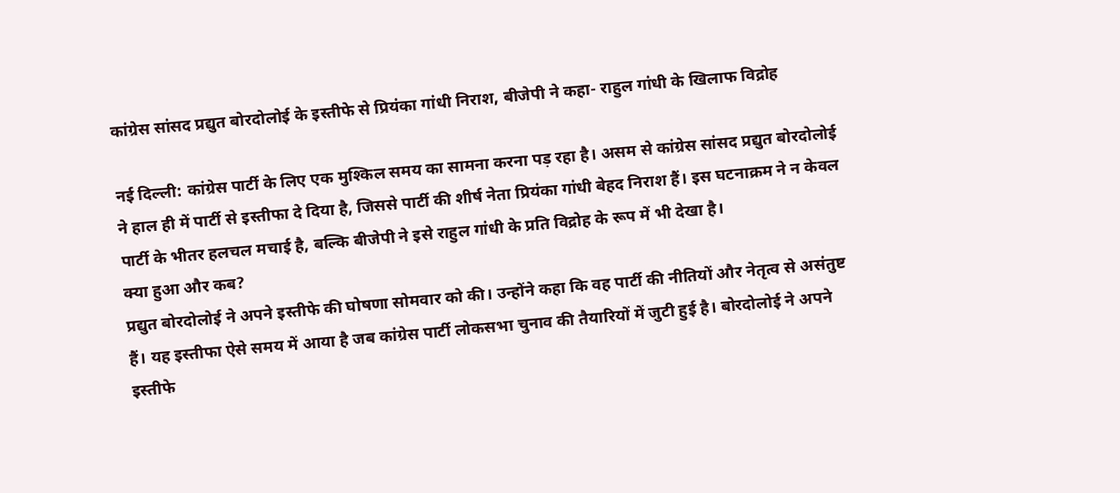कांग्रेस सांसद प्रद्युत बोरदोलोई के इस्तीफे से प्रियंका गांधी निराश, बीजेपी ने कहा- राहुल गांधी के खिलाफ विद्रोह

नई दिल्ली: कांग्रेस पार्टी के लिए एक मुश्किल समय का सामना करना पड़ रहा है। असम से कांग्रेस सांसद प्रद्युत बोरदोलोई ने हाल ही में पार्टी से इस्तीफा दे दिया है, जिससे पार्टी की शीर्ष नेता प्रियंका गांधी बेहद निराश हैं। इस घटनाक्रम ने न केवल पार्टी के भीतर हलचल मचाई है, बल्कि बीजेपी ने इसे राहुल गांधी के प्रति विद्रोह के रूप में भी देखा है।
क्या हुआ और कब?
प्रद्युत बोरदोलोई ने अपने इस्तीफे की घोषणा सोमवार को की। उन्होंने कहा कि वह पार्टी की नीतियों और नेतृत्व से असंतुष्ट हैं। यह इस्तीफा ऐसे समय में आया है जब कांग्रेस पार्टी लोकसभा चुनाव की तैयारियों में जुटी हुई है। बोरदोलोई ने अपने इस्तीफे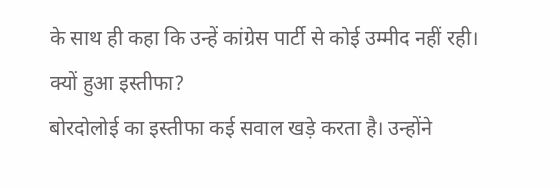के साथ ही कहा कि उन्हें कांग्रेस पार्टी से कोई उम्मीद नहीं रही।
क्यों हुआ इस्तीफा?
बोरदोलोई का इस्तीफा कई सवाल खड़े करता है। उन्होंने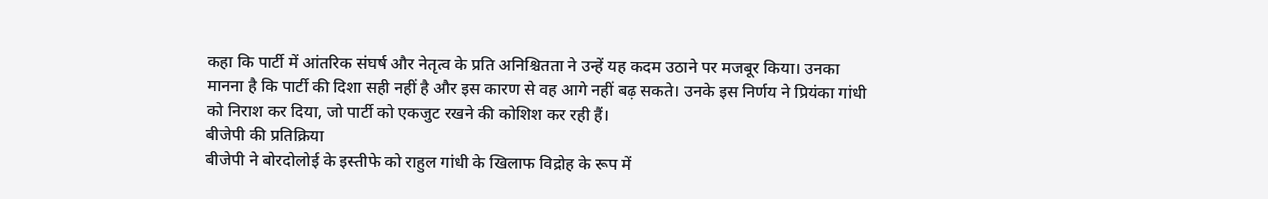कहा कि पार्टी में आंतरिक संघर्ष और नेतृत्व के प्रति अनिश्चितता ने उन्हें यह कदम उठाने पर मजबूर किया। उनका मानना है कि पार्टी की दिशा सही नहीं है और इस कारण से वह आगे नहीं बढ़ सकते। उनके इस निर्णय ने प्रियंका गांधी को निराश कर दिया, जो पार्टी को एकजुट रखने की कोशिश कर रही हैं।
बीजेपी की प्रतिक्रिया
बीजेपी ने बोरदोलोई के इस्तीफे को राहुल गांधी के खिलाफ विद्रोह के रूप में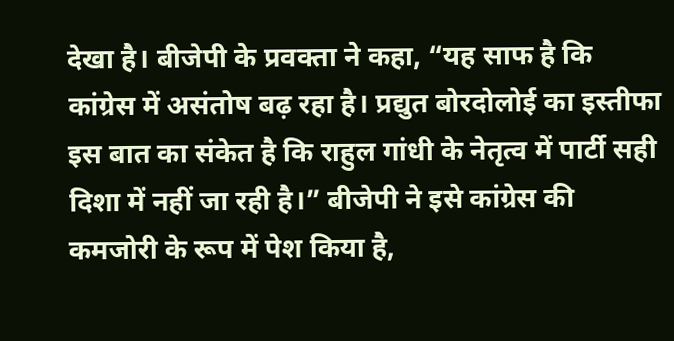देखा है। बीजेपी के प्रवक्ता ने कहा, “यह साफ है कि कांग्रेस में असंतोष बढ़ रहा है। प्रद्युत बोरदोलोई का इस्तीफा इस बात का संकेत है कि राहुल गांधी के नेतृत्व में पार्टी सही दिशा में नहीं जा रही है।” बीजेपी ने इसे कांग्रेस की कमजोरी के रूप में पेश किया है,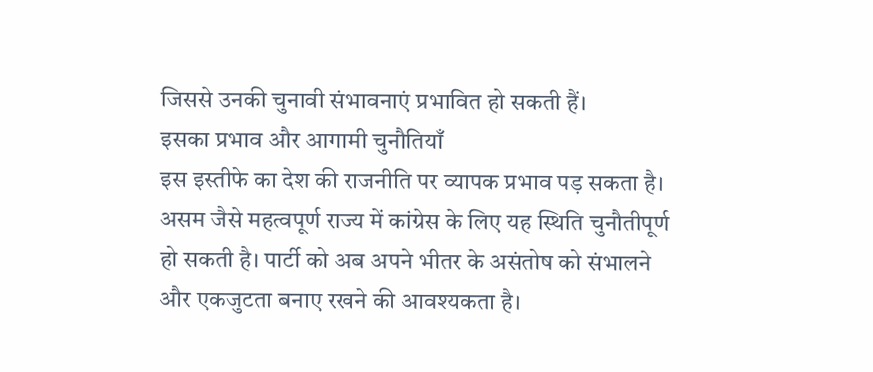जिससे उनकी चुनावी संभावनाएं प्रभावित हो सकती हैं।
इसका प्रभाव और आगामी चुनौतियाँ
इस इस्तीफे का देश की राजनीति पर व्यापक प्रभाव पड़ सकता है। असम जैसे महत्वपूर्ण राज्य में कांग्रेस के लिए यह स्थिति चुनौतीपूर्ण हो सकती है। पार्टी को अब अपने भीतर के असंतोष को संभालने और एकजुटता बनाए रखने की आवश्यकता है।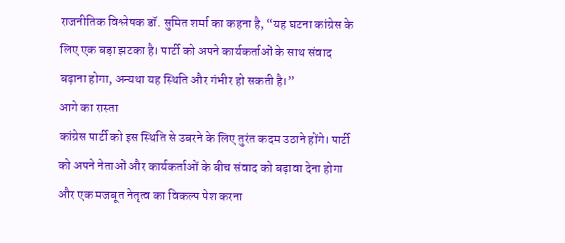राजनीतिक विश्लेषक डॉ. सुमित शर्मा का कहना है, “यह घटना कांग्रेस के लिए एक बड़ा झटका है। पार्टी को अपने कार्यकर्ताओं के साथ संवाद बढ़ाना होगा, अन्यथा यह स्थिति और गंभीर हो सकती है।”
आगे का रास्ता
कांग्रेस पार्टी को इस स्थिति से उबरने के लिए तुरंत कदम उठाने होंगे। पार्टी को अपने नेताओं और कार्यकर्ताओं के बीच संवाद को बढ़ावा देना होगा और एक मजबूत नेतृत्व का विकल्प पेश करना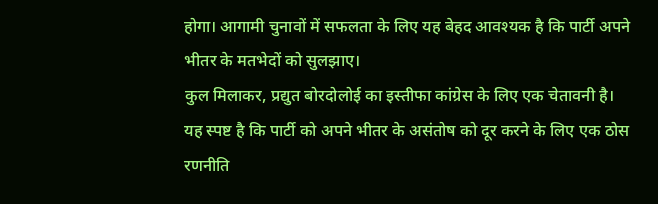होगा। आगामी चुनावों में सफलता के लिए यह बेहद आवश्यक है कि पार्टी अपने भीतर के मतभेदों को सुलझाए।
कुल मिलाकर, प्रद्युत बोरदोलोई का इस्तीफा कांग्रेस के लिए एक चेतावनी है। यह स्पष्ट है कि पार्टी को अपने भीतर के असंतोष को दूर करने के लिए एक ठोस रणनीति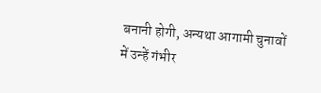बनानी होगी, अन्यथा आगामी चुनावों में उन्हें गंभीर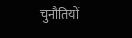चुनौतियों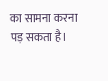का सामना करना पड़ सकता है।